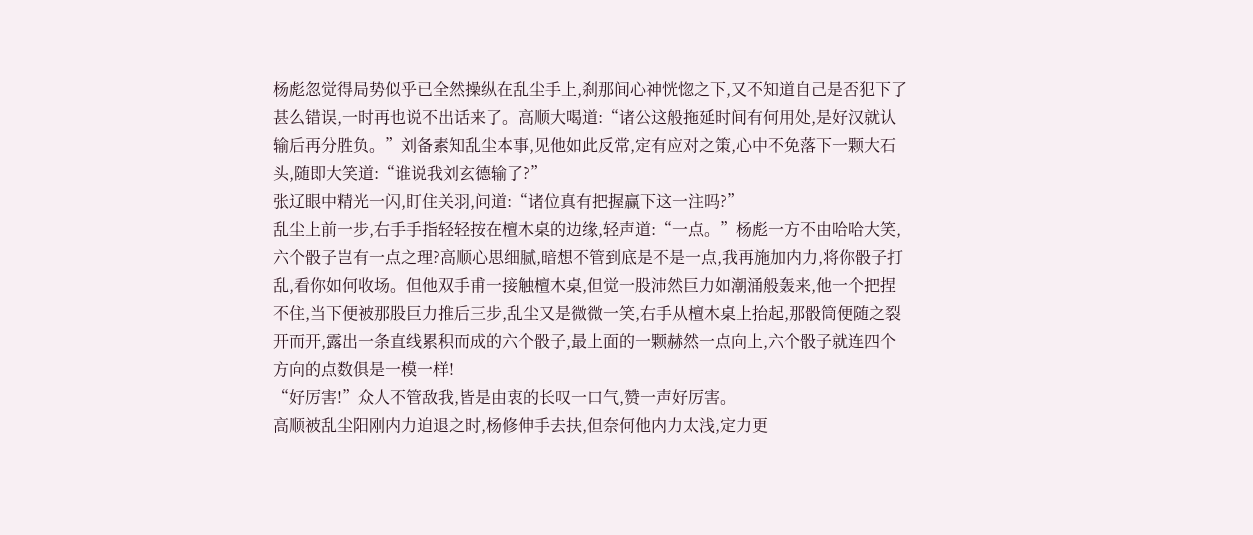杨彪忽觉得局势似乎已全然操纵在乱尘手上,刹那间心神恍惚之下,又不知道自己是否犯下了甚么错误,一时再也说不出话来了。高顺大喝道:“诸公这般拖延时间有何用处,是好汉就认输后再分胜负。”刘备素知乱尘本事,见他如此反常,定有应对之策,心中不免落下一颗大石头,随即大笑道:“谁说我刘玄德输了?”
张辽眼中精光一闪,盯住关羽,问道:“诸位真有把握赢下这一注吗?”
乱尘上前一步,右手手指轻轻按在檀木桌的边缘,轻声道:“一点。”杨彪一方不由哈哈大笑,六个骰子岂有一点之理?高顺心思细腻,暗想不管到底是不是一点,我再施加内力,将你骰子打乱,看你如何收场。但他双手甫一接触檀木桌,但觉一股沛然巨力如潮涌般轰来,他一个把捏不住,当下便被那股巨力推后三步,乱尘又是微微一笑,右手从檀木桌上抬起,那骰筒便随之裂开而开,露出一条直线累积而成的六个骰子,最上面的一颗赫然一点向上,六个骰子就连四个方向的点数俱是一模一样!
“好厉害!”众人不管敌我,皆是由衷的长叹一口气,赞一声好厉害。
高顺被乱尘阳刚内力迫退之时,杨修伸手去扶,但奈何他内力太浅,定力更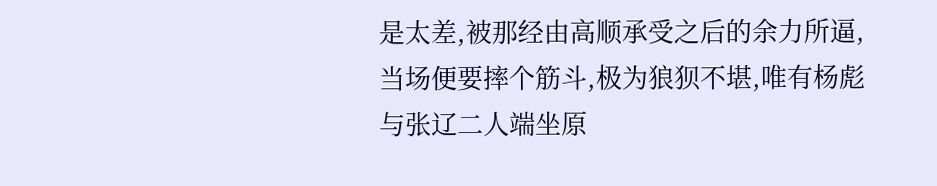是太差,被那经由高顺承受之后的余力所逼,当场便要摔个筋斗,极为狼狈不堪,唯有杨彪与张辽二人端坐原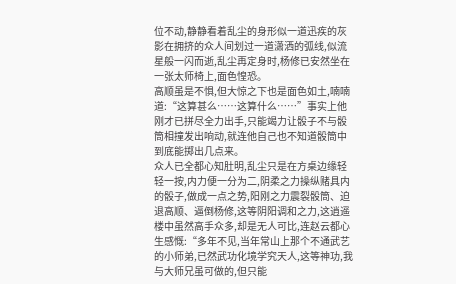位不动,静静看着乱尘的身形似一道迅疾的灰影在拥挤的众人间划过一道潇洒的弧线,似流星般一闪而逝,乱尘再定身时,杨修已安然坐在一张太师椅上,面色惶恐。
高顺虽是不惧,但大惊之下也是面色如土,喃喃道:“这算甚么……这算什么……”事实上他刚才已拼尽全力出手,只能竭力让骰子不与骰筒相撞发出响动,就连他自己也不知道骰筒中到底能掷出几点来。
众人已全都心知肚明,乱尘只是在方桌边缘轻轻一按,内力便一分为二,阴柔之力操纵赌具内的骰子,做成一点之势,阳刚之力震裂骰筒、迫退高顺、逼倒杨修,这等阴阳调和之力,这逍遥楼中虽然高手众多,却是无人可比,连赵云都心生感慨:“多年不见,当年常山上那个不通武艺的小师弟,已然武功化境学究天人,这等神功,我与大师兄虽可做的,但只能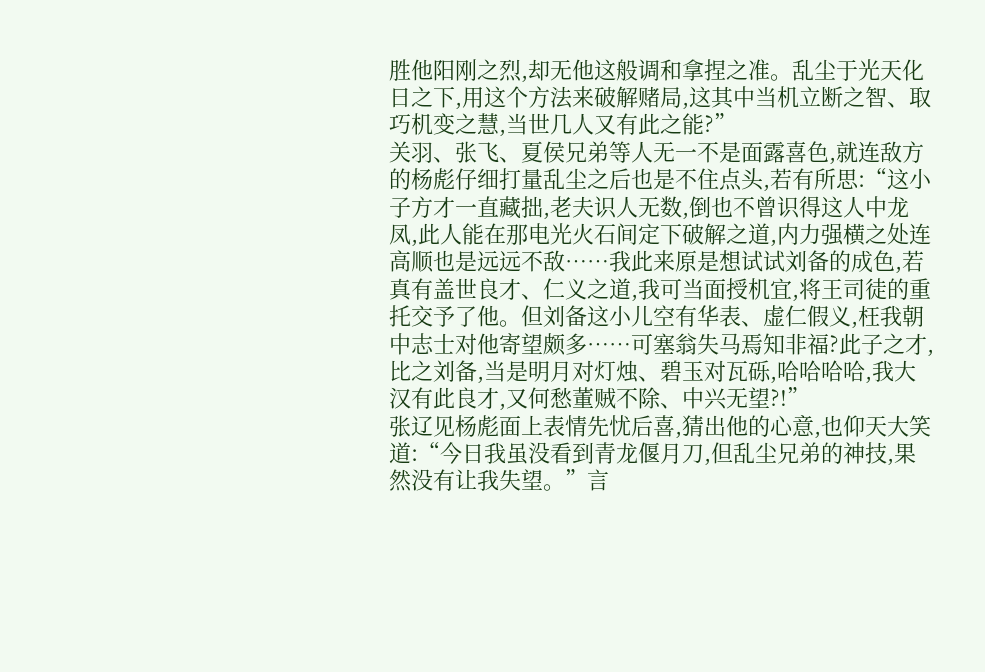胜他阳刚之烈,却无他这般调和拿捏之准。乱尘于光天化日之下,用这个方法来破解赌局,这其中当机立断之智、取巧机变之慧,当世几人又有此之能?”
关羽、张飞、夏侯兄弟等人无一不是面露喜色,就连敌方的杨彪仔细打量乱尘之后也是不住点头,若有所思:“这小子方才一直藏拙,老夫识人无数,倒也不曾识得这人中龙凤,此人能在那电光火石间定下破解之道,内力强横之处连高顺也是远远不敌……我此来原是想试试刘备的成色,若真有盖世良才、仁义之道,我可当面授机宜,将王司徒的重托交予了他。但刘备这小儿空有华表、虚仁假义,枉我朝中志士对他寄望颇多……可塞翁失马焉知非福?此子之才,比之刘备,当是明月对灯烛、碧玉对瓦砾,哈哈哈哈,我大汉有此良才,又何愁董贼不除、中兴无望?!”
张辽见杨彪面上表情先忧后喜,猜出他的心意,也仰天大笑道:“今日我虽没看到青龙偃月刀,但乱尘兄弟的神技,果然没有让我失望。”言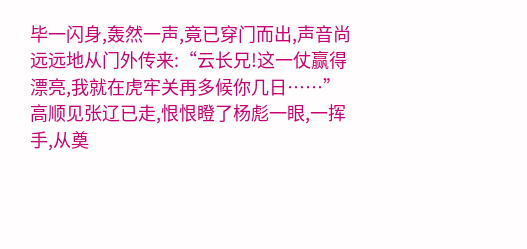毕一闪身,轰然一声,竟已穿门而出,声音尚远远地从门外传来:“云长兄!这一仗赢得漂亮,我就在虎牢关再多候你几日……”
高顺见张辽已走,恨恨瞪了杨彪一眼,一挥手,从奠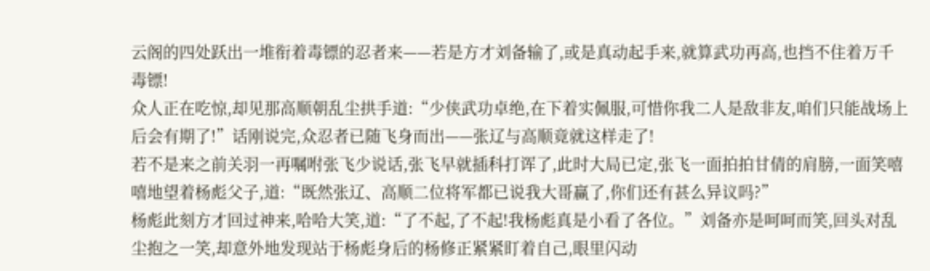云阁的四处跃出一堆衔着毒镖的忍者来——若是方才刘备输了,或是真动起手来,就算武功再高,也挡不住着万千毒镖!
众人正在吃惊,却见那高顺朝乱尘拱手道:“少侠武功卓绝,在下着实佩服,可惜你我二人是敌非友,咱们只能战场上后会有期了!”话刚说完,众忍者已随飞身而出——张辽与高顺竟就这样走了!
若不是来之前关羽一再嘱咐张飞少说话,张飞早就插科打诨了,此时大局已定,张飞一面拍拍甘倩的肩膀,一面笑嘻嘻地望着杨彪父子,道:“既然张辽、高顺二位将军都已说我大哥赢了,你们还有甚么异议吗?”
杨彪此刻方才回过神来,哈哈大笑,道:“了不起,了不起!我杨彪真是小看了各位。”刘备亦是呵呵而笑,回头对乱尘抱之一笑,却意外地发现站于杨彪身后的杨修正紧紧盯着自己,眼里闪动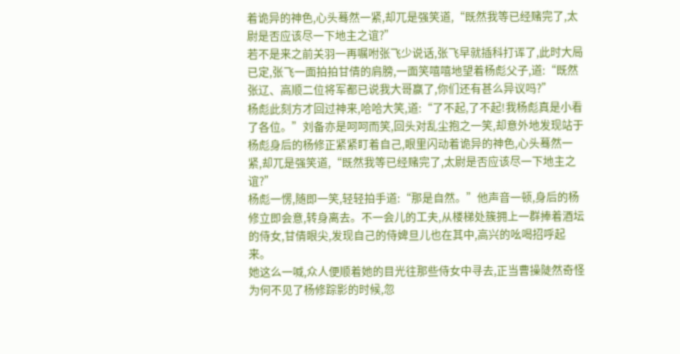着诡异的神色,心头蓦然一紧,却兀是强笑道,“既然我等已经赌完了,太尉是否应该尽一下地主之谊?”
若不是来之前关羽一再嘱咐张飞少说话,张飞早就插科打诨了,此时大局已定,张飞一面拍拍甘倩的肩膀,一面笑嘻嘻地望着杨彪父子,道:“既然张辽、高顺二位将军都已说我大哥赢了,你们还有甚么异议吗?”
杨彪此刻方才回过神来,哈哈大笑,道:“了不起,了不起!我杨彪真是小看了各位。”刘备亦是呵呵而笑,回头对乱尘抱之一笑,却意外地发现站于杨彪身后的杨修正紧紧盯着自己,眼里闪动着诡异的神色,心头蓦然一紧,却兀是强笑道,“既然我等已经赌完了,太尉是否应该尽一下地主之谊?”
杨彪一愣,随即一笑,轻轻拍手道:“那是自然。”他声音一顿,身后的杨修立即会意,转身离去。不一会儿的工夫,从楼梯处簇拥上一群捧着酒坛的侍女,甘倩眼尖,发现自己的侍婢旦儿也在其中,高兴的吆喝招呼起来。
她这么一喊,众人便顺着她的目光往那些侍女中寻去,正当曹操陡然奇怪为何不见了杨修踪影的时候,忽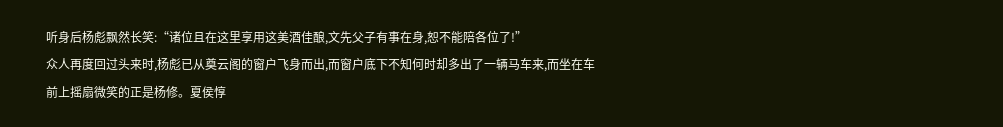听身后杨彪飘然长笑:“诸位且在这里享用这美酒佳酿,文先父子有事在身,恕不能陪各位了!”
众人再度回过头来时,杨彪已从奠云阁的窗户飞身而出,而窗户底下不知何时却多出了一辆马车来,而坐在车前上摇扇微笑的正是杨修。夏侯惇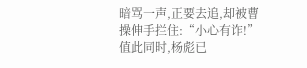暗骂一声,正要去追,却被曹操伸手拦住:“小心有诈!”值此同时,杨彪已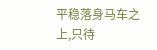平稳落身马车之上,只待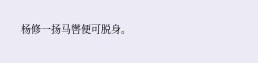杨修一扬马辔便可脱身。